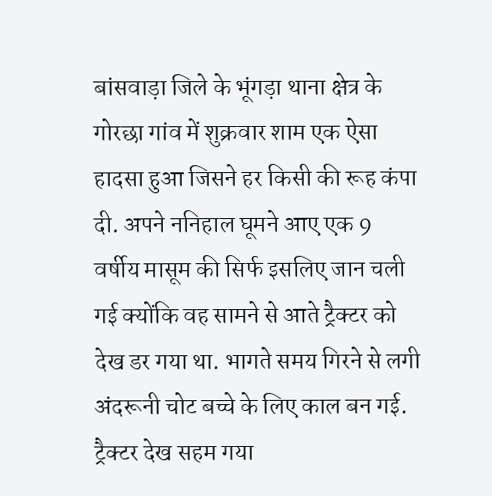बांसवाड़ा जिले के भूंगड़ा थाना क्षेत्र के गोरछा गांव में शुक्रवार शाम एक ऐसा हादसा हुआ जिसने हर किसी की रूह कंपा दी. अपने ननिहाल घूमने आए एक 9 वर्षीय मासूम की सिर्फ इसलिए जान चली गई क्योंकि वह सामने से आते ट्रैक्टर को देख डर गया था. भागते समय गिरने से लगी अंदरूनी चोट बच्चे के लिए काल बन गई.
ट्रैक्टर देख सहम गया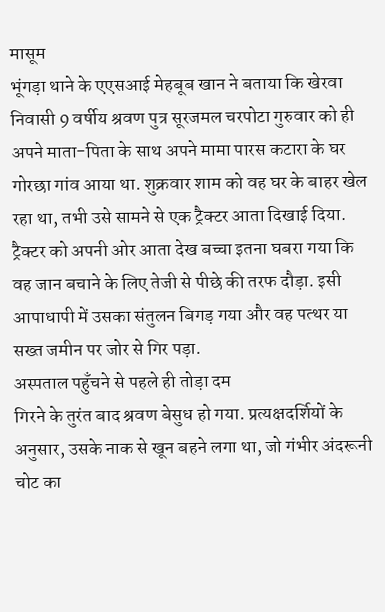मासूम
भूंगड़ा थाने के एएसआई मेहबूब खान ने बताया कि खेरवा निवासी 9 वर्षीय श्रवण पुत्र सूरजमल चरपोटा गुरुवार को ही अपने माता-पिता के साथ अपने मामा पारस कटारा के घर गोरछा गांव आया था. शुक्रवार शाम को वह घर के बाहर खेल रहा था, तभी उसे सामने से एक ट्रैक्टर आता दिखाई दिया.
ट्रैक्टर को अपनी ओर आता देख बच्चा इतना घबरा गया कि वह जान बचाने के लिए तेजी से पीछे की तरफ दौड़ा. इसी आपाधापी में उसका संतुलन बिगड़ गया और वह पत्थर या सख्त जमीन पर जोर से गिर पड़ा.
अस्पताल पहुँचने से पहले ही तोड़ा दम
गिरने के तुरंत बाद श्रवण बेसुध हो गया. प्रत्यक्षदर्शियों के अनुसार, उसके नाक से खून बहने लगा था, जो गंभीर अंदरूनी चोट का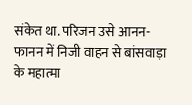संकेत था. परिजन उसे आनन-फानन में निजी वाहन से बांसवाड़ा के महात्मा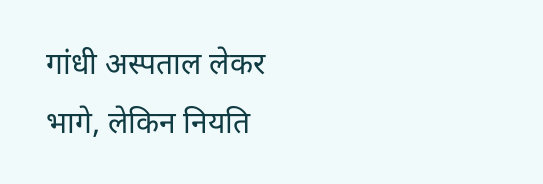गांधी अस्पताल लेकर भागे, लेकिन नियति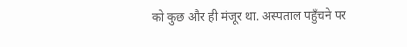को कुछ और ही मंजूर था. अस्पताल पहुँचने पर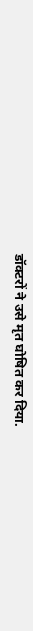डॉक्टरों ने उसे मृत घोषित कर दिया.